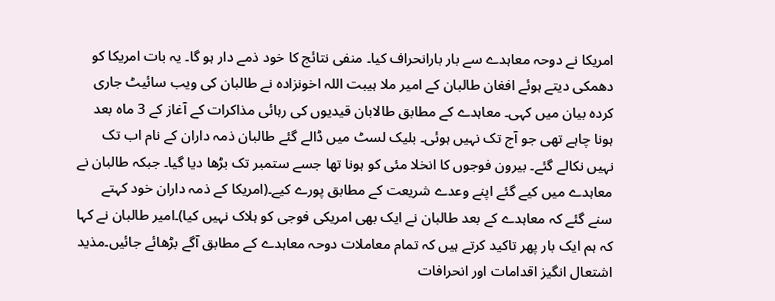امریکا نے دوحہ معاہدے سے بار بارانحراف کیا۔ منفی نتائج کا خود ذمے دار ہو گا۔ یہ بات امریکا کو دھمکی دیتے ہوئے افغان طالبان کے امیر ملا ہیبت اللہ اخونزادہ نے طالبان کی ویب سائیٹ جاری کردہ بیان میں کہی۔ معاہدے کے مطابق طالابان قیدیوں کی رہائی مذاکرات کے آغاز کے 3 ماہ بعد ہونا چاہے تھی جو آج تک نہیں ہوئی۔ بلیک لسٹ میں ڈالے گئے طالبان ذمہ داران کے نام اب تک نہیں نکالے گئے۔ بیرون فوجوں کا انخلا مئی کو ہونا تھا جسے ستمبر تک بڑھا دیا گیا۔ جبکہ طالبان نے معاہدے میں کیے گئے اپنے وعدے شریعت کے مطابق پورے کیے۔(امریکا کے ذمہ داران خود کہتے سنے گئے کہ معاہدے کے بعد طالبان نے ایک بھی امریکی فوجی کو ہلاک نہیں کیا)۔امیر طالبان نے کہا کہ ہم ایک بار پھر تاکید کرتے ہیں کہ تمام معاملات دوحہ معاہدے کے مطابق آگے بڑھائے جائیں۔مذید اشتعال انگیز اقدامات اور انحرافات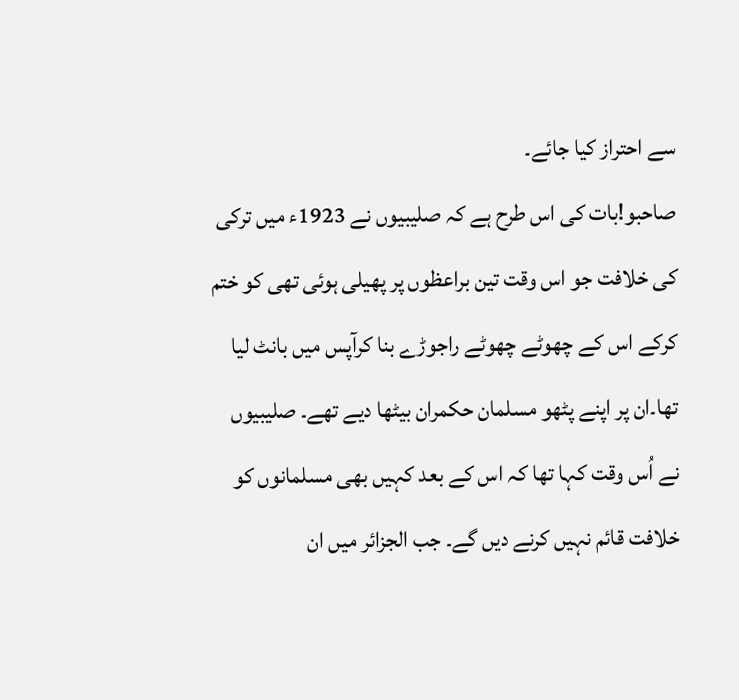سے احتراز کیا جائے۔
صاحبو!بات کی اس طرح ہے کہ صلیبیوں نے 1923ء میں ترکی کی خلافت جو اس وقت تین براعظوں پر پھیلی ہوئی تھی کو ختم کرکے اس کے چھوٹے چھوٹے راجوڑے بنا کرآپس میں بانٹ لیا تھا۔ان پر اپنے پٹھو مسلمان حکمران بیٹھا دیے تھے۔ صلیبیوں نے اُس وقت کہا تھا کہ اس کے بعد کہیں بھی مسلمانوں کو خلافت قائم نہیں کرنے دیں گے۔ جب الجزائر میں ان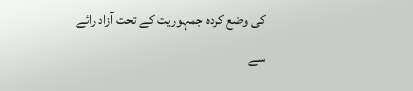کی وضع کردہ جمہوریت کے تحت آزاد رائے سے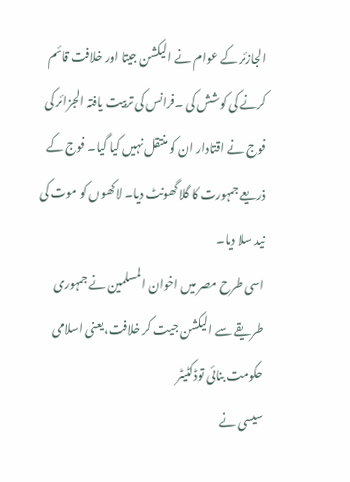الجازئر کے عوام نے الیکشن جیتا اور خلافت قائم کرنے کی کوشش کی ۔فرانس کی تربیت یافتہ الجزائر کی فوج نے اقتادار ان کو منتقل نہیں کیا گیا۔ فوج کے ذریعے جمہورت کا گلا گھونٹ دیا۔ لاکھوں کو موت کی نید سلا دیا۔
اسی طرح مصر میں اخوان المسلمین نے جمہوری طریقے سے الیکشن جیت کر خلافت،یعنی اسلامی حکومت بنائی توڈکٹیٹر
سیسی نے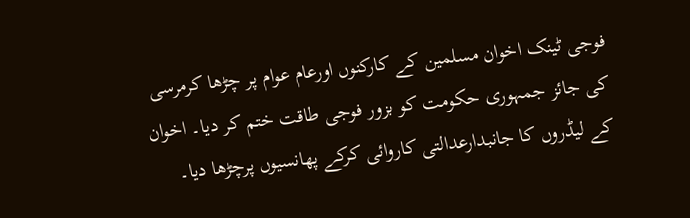فوجی ٹینک اخوان مسلمین کے کارکنوں اورعام عوام پر چڑھا کرمرسی کی جائز جمہوری حکومت کو بزور فوجی طاقت ختم کر دیا۔ اخوان کے لیڈروں کا جانبدارعدالتی کاروائی کرکے پھانسیوں پرچڑھا دیا۔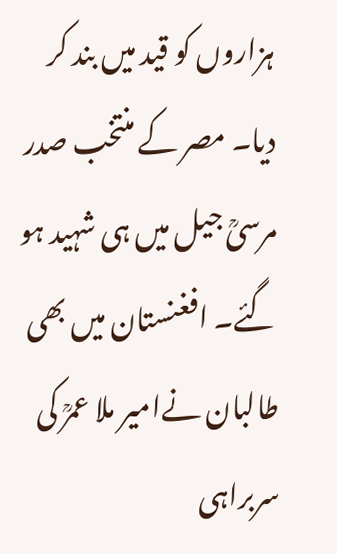ہزاروں کو قید میں بند کر دیا۔ مصر کے منتخب صدر مرسیؒ جیل میں ہی شہید ہو گئے۔ افغنستان میں بھی طالبان نےامیر ملا عمرؒ کی سربراہی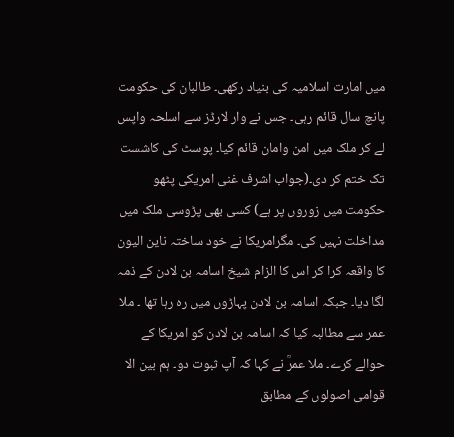میں امارت اسلامیہ کی بنیاد رکھی۔ طالبان کی حکومت پانچ سال قائم رہی۔ جس نے وار لارڈز سے اسلحہ واپس لے کر ملک میں امن وامان قائم کیا۔ پوسٹ کی کاشست تک ختم کر دی۔(جواب اشرف غنی امریکی پٹھو حکومت میں زوروں پر ہے) کسی بھی پڑوسی ملک میں مداخلت نہیں کی۔ مگرامریکا نے خود ساختہ ناین الیون کا واقعہ کرا کر اس کا الزام شیخ اسامہ بن لادن کے ذمہ لگا دیا۔ جبکہ اسامہ بن لادن پہاڑوں میں رہ رہا تھا ۔ ملا عمر سے مطالبہ کیا کہ اسامہ بن لادن کو امریکا کے حوالے کرے۔ ملا عمرؒ نے کہا کہ آپ ثبوت دو۔ ہم بین الا قوامی اصولوں کے مطابق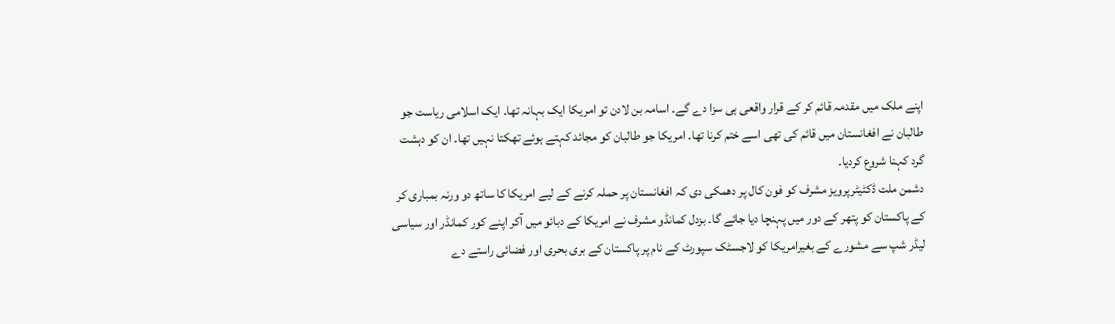اپنے ملک میں مقدمہ قائم کر کے قرار واقعی ہی سزا دے گے۔ اسامہ بن لادن تو امریکا ایک بہانہ تھا۔ ایک اسلامی ریاست جو طالبان نے افغانستان میں قائم کی تھی اسے ختم کرنا تھا۔ امریکا جو طالبان کو مجائد کہتے ہوئے تھکتا نہیں تھا۔ ان کو دہشت گرد کہنا شروع کردیا۔
دشمن ملت ڈکٹیٹرپرویز مشرف کو فون کال پر دھمکی دی کہ افغانستان پر حملہ کرنے کے لیے امریکا کا ساتھ دو ورنہ بمباری کر کے پاکستان کو پتھر کے دور میں پہنچا دیا جائے گا۔ بزدل کمانڈو مشرف نے امریکا کے دبائو میں آکر اپنے کور کمانڈر اور سیاسی لیڈر شپ سے مشورے کے بغیرامریکا کو لاجسٹک سپورٹ کے نام پر پاکستان کے بری بحری اور فضائی راستے دے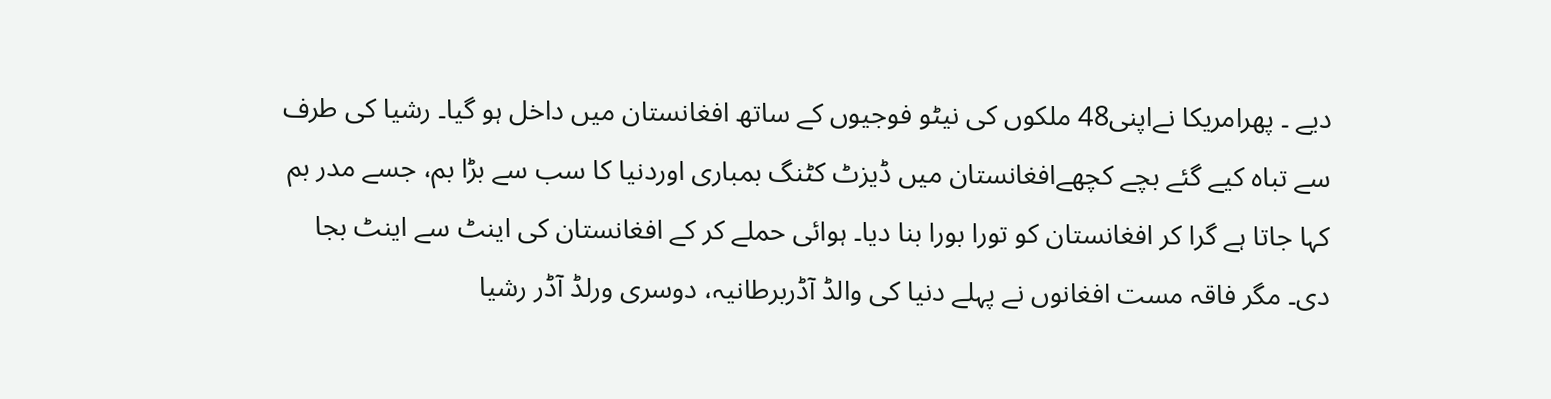دیے ۔ پھرامریکا نےاپنی48 ملکوں کی نیٹو فوجیوں کے ساتھ افغانستان میں داخل ہو گیا۔ رشیا کی طرف سے تباہ کیے گئے بچے کچھےافغانستان میں ڈیزٹ کٹنگ بمباری اوردنیا کا سب سے بڑا بم، جسے مدر بم کہا جاتا ہے گرا کر افغانستان کو تورا بورا بنا دیا۔ ہوائی حملے کر کے افغانستان کی اینٹ سے اینٹ بجا دی۔ مگر فاقہ مست افغانوں نے پہلے دنیا کی والڈ آڈربرطانیہ، دوسری ورلڈ آڈر رشیا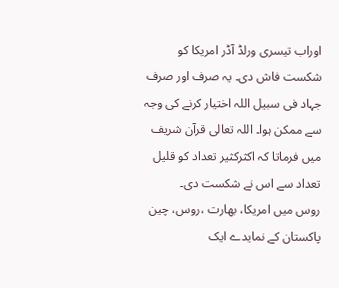اوراب تیسری ورلڈ آڈر امریکا کو شکست فاش دی۔ یہ صرف اور صرف جہاد فی سبیل اللہ اختیار کرنے کی وجہ سے ممکن ہوا۔ اللہ تعالی قرآن شریف میں فرماتا کہ اکثرکثیر تعداد کو قلیل تعداد سے اس نے شکست دی۔
روس میں امریکا، بھارت ،روس، چین پاکستان کے نمایدے ایک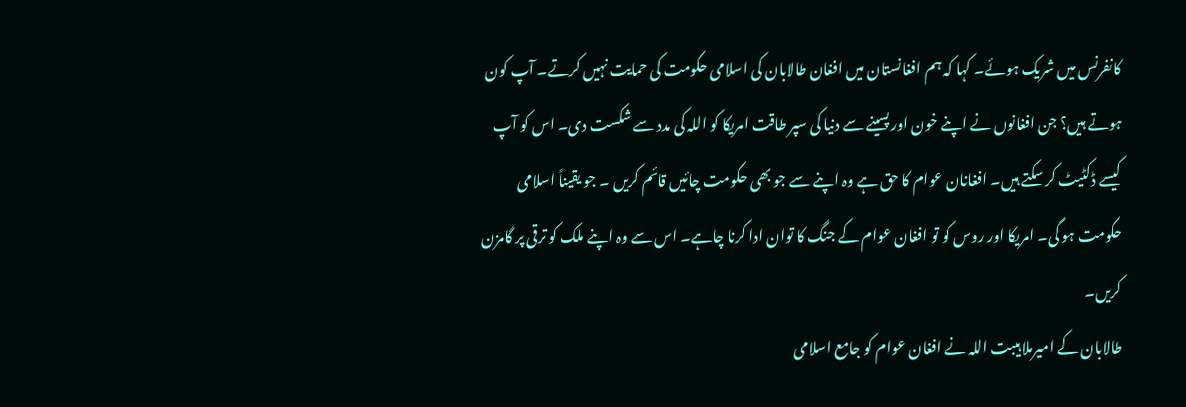کانفرنس میں شریک ہوئے۔ کہا کہ ہم افغانستان میں افغان طالابان کی اسلامی حکومت کی حمایت نہیں کرتے۔ آپ کون ہوتے ہیں؟ جن افغانوں نے اپنے خون اور پسینے سے دنیا کی سپر طاقت امریکا کو اللہ کی مدد سے شکست دی۔ اس کو آپ کیسے ڈکٹیٹ کر سکتے ہیں۔ افغانان عوام کا حق ہے وہ اپنے سے جو بھی حکومت چائیں قائم کریں ۔ جو یقیناً اسلامی حکومت ہو گی۔ امریکا اور روس کو تو افغان عوام کے جنگ کا توان ادا کرنا چاہے۔ اس سے وہ اپنے ملک کو ترقی پر گامزن کریں۔
طالابان کے امیرملا ہیبت اللہ نے افغان عوام کو جامع اسلامی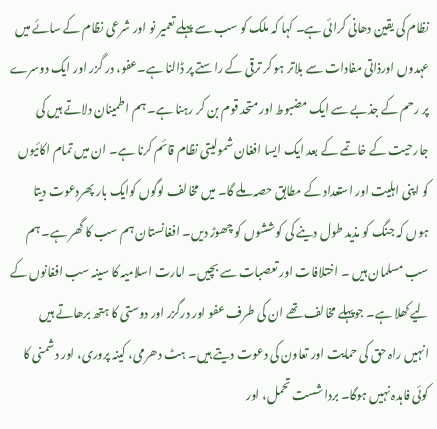نظام کی یقین دھانی کرائی ہے۔ کہا کہ ملک کو سب سے پہلے تعمیر نو اور شرعی نظام کے سائے میں عہدوں اورذاتی مفادات سے بلاتر ہو کر ترقی کے راستے پر ڈالنا ہے۔عفو، در گزر اور ایک دوسرے پر رحم کے جذبے سے ایک مضبوط اور متحد قوم بن کر رہنا ہے۔ ہم اطمینان دلاتے ہیں کی جارحیت کے خاتمے کے بعد ایک ایسا افغان شمولیتی نظام قائم کرنا ہے۔ ان میں تمام اکائیوں کو اپنی اہلیت اور استعداد کے مطابق حصہ ملے گا۔ میں مخالف لوگوں کوایک بار پھردعوت دیتا ہوں کہ جنگ کو مذید طول دینے کی کوششوں کو چھوڑ دیں۔ افغانستان ہم سب کا گھر ہے۔ ہم سب مسلمان ہیں ۔ اختلافات اور تعصبات سے بچیں۔ امارت اسلامیہ کا سینہ سب افغانوں کے لیے کھلا ہے۔ جوپہلے مخالف تھے ان کی طرف عفو اور درگزر اور دوستی کا ہتھ برھاتے ہیں انہیں راہ حق کی حمایت اور تعاون کی دعوت دیتے ہیں۔ ہٹ دھرمی، کینہ پروری، اور دشمنی کا کوئی فاہدہ نہیں ہوگا۔ برداشست تحمل، اور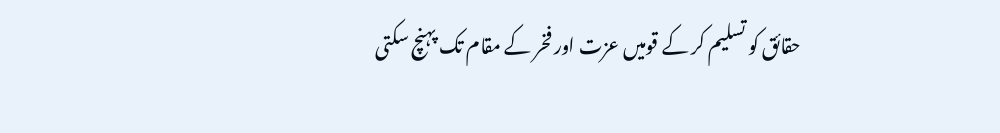حقائق کو تسلیم کر کے قومیں عزت اور فخر کے مقام تک پہنچ سکتی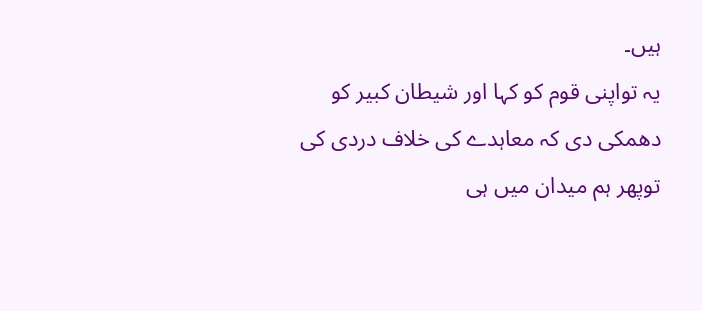ہیں۔
یہ تواپنی قوم کو کہا اور شیطان کبیر کو دھمکی دی کہ معاہدے کی خلاف دردی کی توپھر ہم میدان میں ہی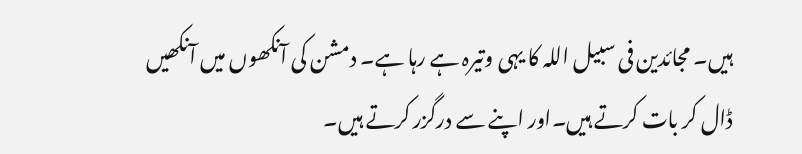ہیں۔ مجائدین فی سبیل اللہ کا یہی وتیرہ ہے رہا ہے۔ دمشن کی آنکھوں میں آنکھیں ڈال کر بات کرتے ہیں۔اور اپنے سے درگزر کرتے ہیں۔